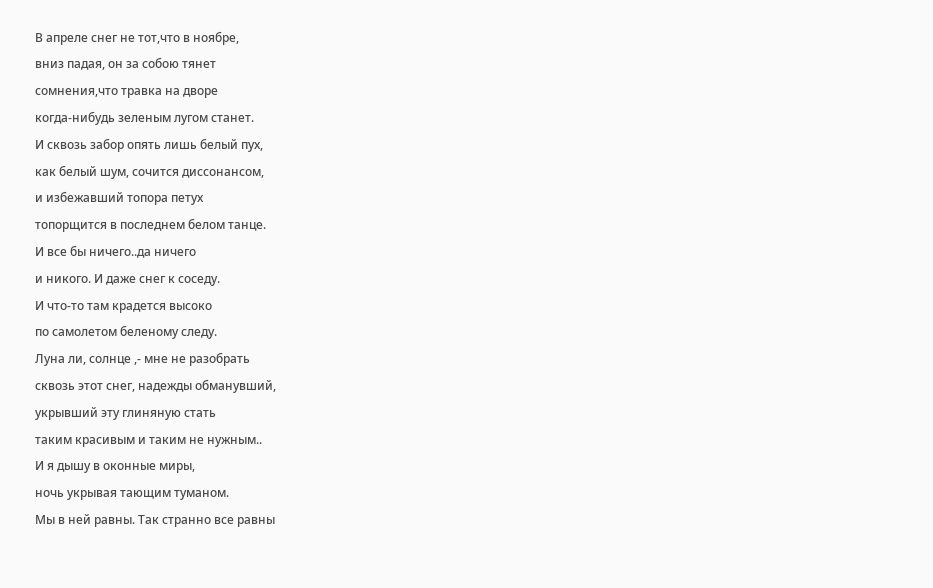В апреле снег не тот,что в ноябре,
вниз падая, он за собою тянет
сомнения,что травка на дворе
когда-нибудь зеленым лугом станет.
И сквозь забор опять лишь белый пух,
как белый шум, сочится диссонансом,
и избежавший топора петух
топорщится в последнем белом танце.
И все бы ничего..да ничего
и никого. И даже снег к соседу.
И что-то там крадется высоко
по самолетом беленому следу.
Луна ли, солнце ,- мне не разобрать
сквозь этот снег, надежды обманувший,
укрывший эту глиняную стать
таким красивым и таким не нужным..
И я дышу в оконные миры,
ночь укрывая тающим туманом.
Мы в ней равны. Так странно все равны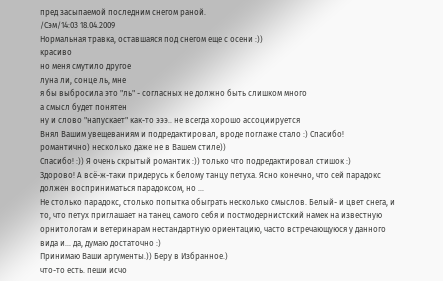пред засыпаемой последним снегом раной.
/Сэм/14:03 18.04.2009
Нормальная травка, оставшаяся под снегом еще с осени :))
красиво
но меня смутило другое
луна ли, сонце ль, мне
я бы выбросила это "ль" - согласных не должно быть слишком много
а смысл будет понятен
ну и слово "напускает" как-то эээ.. не всегда хорошо ассоциируется
Внял Вашим увещеваниям и подредактировал, вроде поглаже стало :) Спасибо!
романтично) несколько даже не в Вашем стиле))
Спасибо! :)) Я очень скрытый романтик :)) только что подредактировал стишок :)
Здорово! А всё-ж-таки придерусь к белому танцу петуха. Ясно конечно, что сей парадокс должен восприниматься парадоксом, но ...
Не столько парадокс, столько попытка обыграть несколько смыслов. Белый- и цвет снега, и то, что петух приглашает на танец самого себя и постмодернистский намек на известную орнитологам и ветеринарам нестандартную ориентацию, часто встречающуюся у данного вида и... да, думаю достаточно :)
Принимаю Ваши аргументы.)) Беру в Избранное.)
что-то есть. пеши исчо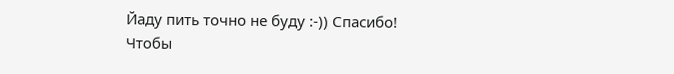Йаду пить точно не буду :-)) Спасибо!
Чтобы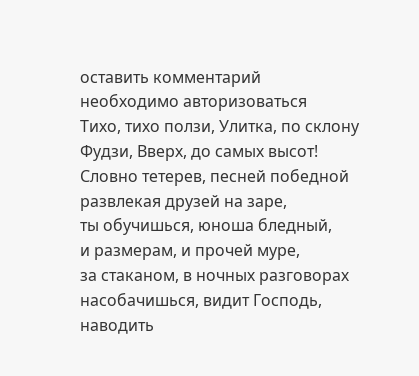оставить комментарий необходимо авторизоваться
Тихо, тихо ползи, Улитка, по склону Фудзи, Вверх, до самых высот!
Словно тетерев, песней победной
развлекая друзей на заре,
ты обучишься, юноша бледный,
и размерам, и прочей муре,
за стаканом, в ночных разговорах
насобачишься, видит Господь,
наводить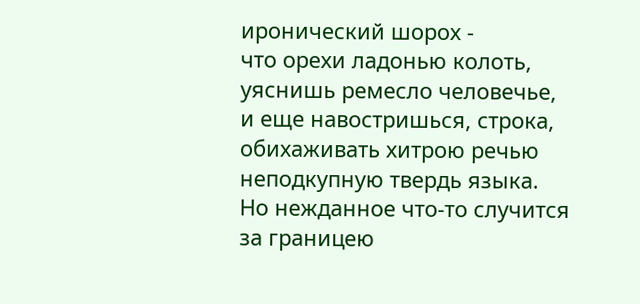иронический шорох -
что орехи ладонью колоть,
уяснишь ремесло человечье,
и еще навостришься, строка,
обихаживать хитрою речью
неподкупную твердь языка.
Но нежданное что-то случится
за границею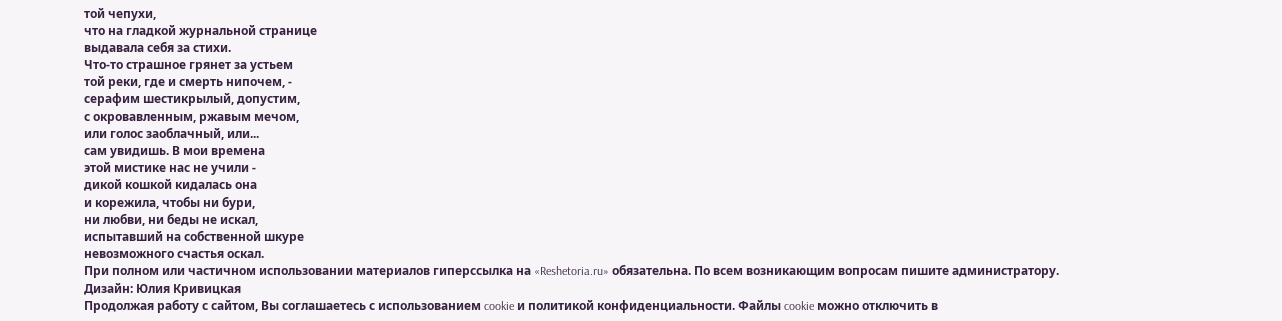той чепухи,
что на гладкой журнальной странице
выдавала себя за стихи.
Что-то страшное грянет за устьем
той реки, где и смерть нипочем, -
серафим шестикрылый, допустим,
с окровавленным, ржавым мечом,
или голос заоблачный, или...
сам увидишь. В мои времена
этой мистике нас не учили -
дикой кошкой кидалась она
и корежила, чтобы ни бури,
ни любви, ни беды не искал,
испытавший на собственной шкуре
невозможного счастья оскал.
При полном или частичном использовании материалов гиперссылка на «Reshetoria.ru» обязательна. По всем возникающим вопросам пишите администратору.
Дизайн: Юлия Кривицкая
Продолжая работу с сайтом, Вы соглашаетесь с использованием cookie и политикой конфиденциальности. Файлы cookie можно отключить в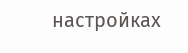настройках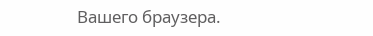Вашего браузера.